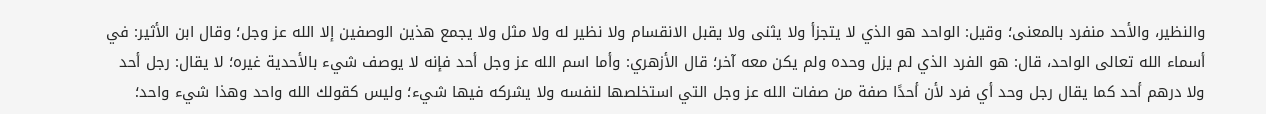والنظير، والأحد منفرد بالمعنى؛ وقيل: الواحد هو الذي لا يتجزأ ولا يثنى ولا يقبل الانقسام ولا نظير له ولا مثل ولا يجمع هذين الوصفين إلا الله عز وجل؛ وقال ابن الأثير: في أسماء الله تعالى الواحد، قال: هو الفرد الذي لم يزل وحده ولم يكن معه آخر؛ قال الأزهري: وأما اسم الله عز وجل أحد فإنه لا يوصف شيء بالأحدية غيره؛ لا يقال: رجل أحد ولا درهم أحد كما يقال رجل وحد أي فرد لأن أحدًا صفة من صفات الله عز وجل التي استخلصها لنفسه ولا يشركه فيها شيء؛ وليس كقولك الله واحد وهذا شيء واحد؛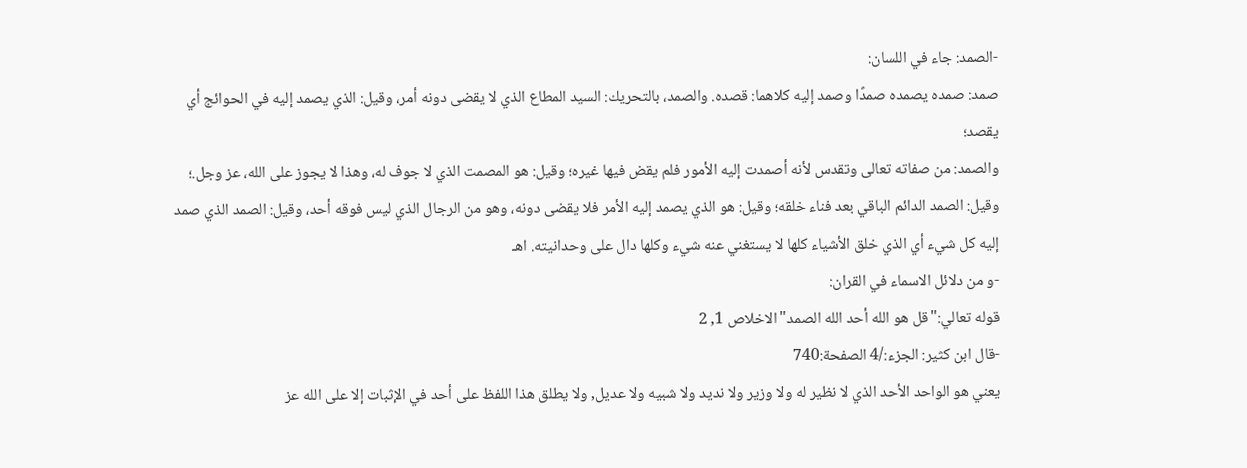-الصمد: جاء في اللسان:
صمد: صمده يصمده صمدًا وصمد إليه كلاهما: قصده. والصمد، بالتحريك: السيد المطاع الذي لا يقضى دونه أمر، وقيل: الذي يصمد إليه في الحوائج أي يقصد؛
والصمد: من صفاته تعالى وتقدس لأنه أصمدت إليه الأمور فلم يقض فيها غيره؛ وقيل: هو المصمت الذي لا جوف له، وهذا لا يجوز على الله، عز وجل.؛ وقيل: الصمد الدائم الباقي بعد فناء خلقه؛ وقيل: هو الذي يصمد إليه الأمر فلا يقضى دونه، وهو من الرجال الذي ليس فوقه أحد، وقيل: الصمد الذي صمد إليه كل شيء أي الذي خلق الأشياء كلها لا يستغني عنه شيء وكلها دال على وحدانيته. اهـ
-و من دلائل الاسماء في القران:
قوله تعالي:"قل هو الله أحد الله الصمد"الاخلاص 1, 2
-قال ابن كثير: الجزء:/4 الصفحة:740
يعني هو الواحد الأحد الذي لا نظير له ولا وزير ولا نديد ولا شبيه ولا عديل, ولا يطلق هذا اللفظ على أحد في الإثبات إلا على الله عز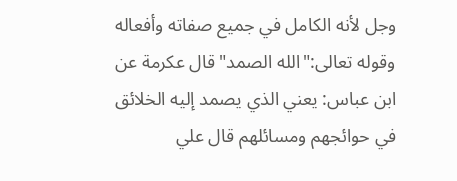وجل لأنه الكامل في جميع صفاته وأفعاله وقوله تعالى:"الله الصمد"قال عكرمة عن ابن عباس: يعني الذي يصمد إليه الخلائق في حوائجهم ومسائلهم قال علي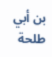بن أبي طلحة